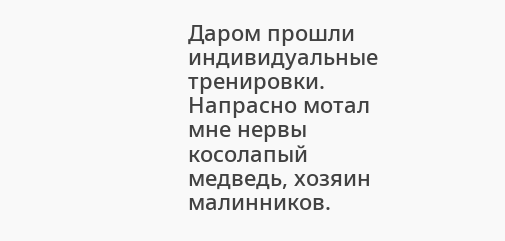Даром прошли индивидуальные тренировки. Напрасно мотал мне нервы косолапый медведь, хозяин малинников.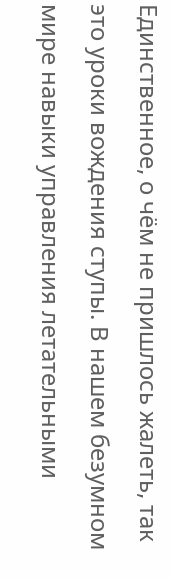Единственное, о чём не пришлось жалеть, так это уроки вождения ступы. В нашем безумном мире навыки управления летательными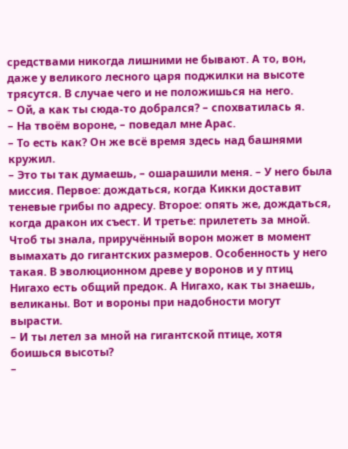средствами никогда лишними не бывают. А то, вон, даже у великого лесного царя поджилки на высоте трясутся. В случае чего и не положишься на него.
– Ой, а как ты сюда-то добрался? – спохватилась я.
– На твоём вороне, – поведал мне Арас.
– То есть как? Он же всё время здесь над башнями кружил.
– Это ты так думаешь, – ошарашили меня. – У него была миссия. Первое: дождаться, когда Кикки доставит теневые грибы по адресу. Второе: опять же, дождаться, когда дракон их съест. И третье: прилететь за мной. Чтоб ты знала, приручённый ворон может в момент вымахать до гигантских размеров. Особенность у него такая. В эволюционном древе у воронов и у птиц Нигахо есть общий предок. А Нигахо, как ты знаешь, великаны. Вот и вороны при надобности могут вырасти.
– И ты летел за мной на гигантской птице, хотя боишься высоты?
–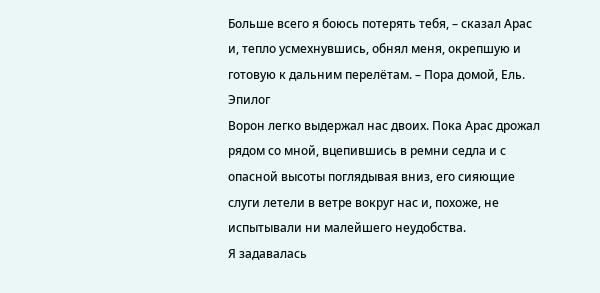Больше всего я боюсь потерять тебя, – сказал Арас и, тепло усмехнувшись, обнял меня, окрепшую и готовую к дальним перелётам. – Пора домой, Ель.
Эпилог
Ворон легко выдержал нас двоих. Пока Арас дрожал рядом со мной, вцепившись в ремни седла и с опасной высоты поглядывая вниз, его сияющие слуги летели в ветре вокруг нас и, похоже, не испытывали ни малейшего неудобства.
Я задавалась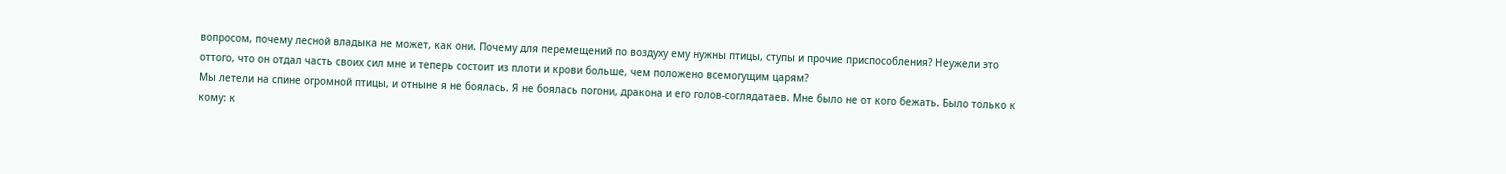вопросом, почему лесной владыка не может, как они. Почему для перемещений по воздуху ему нужны птицы, ступы и прочие приспособления? Неужели это оттого, что он отдал часть своих сил мне и теперь состоит из плоти и крови больше, чем положено всемогущим царям?
Мы летели на спине огромной птицы, и отныне я не боялась. Я не боялась погони, дракона и его голов-соглядатаев. Мне было не от кого бежать. Было только к кому: к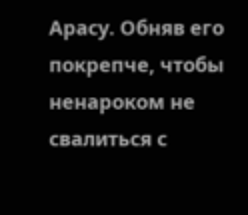Арасу. Обняв его покрепче, чтобы ненароком не свалиться с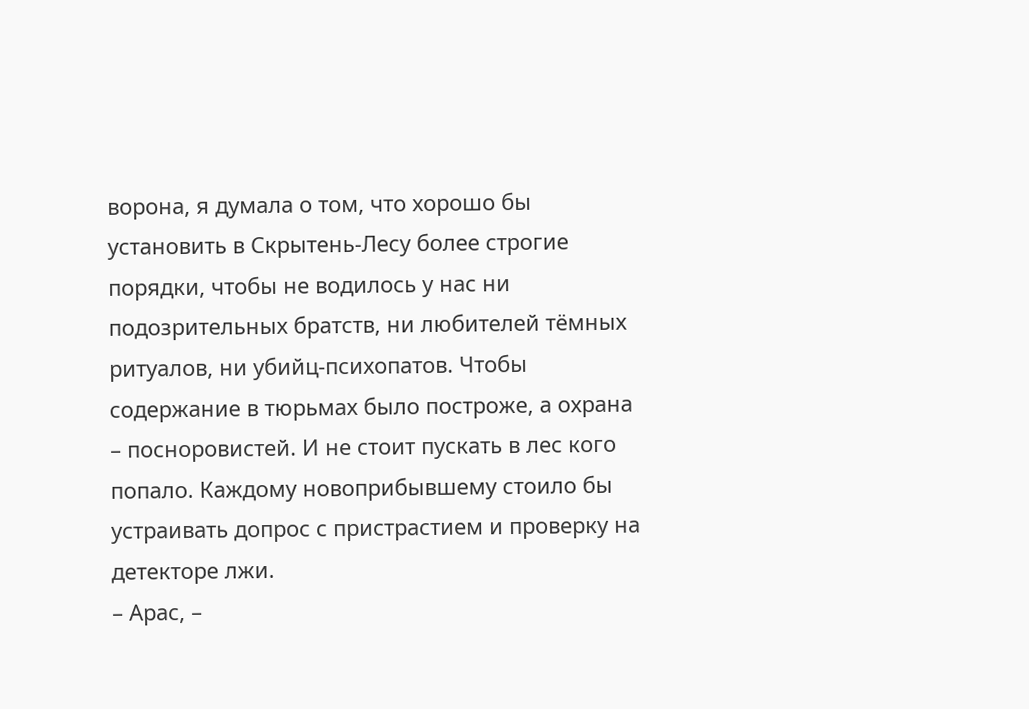ворона, я думала о том, что хорошо бы установить в Скрытень-Лесу более строгие порядки, чтобы не водилось у нас ни подозрительных братств, ни любителей тёмных ритуалов, ни убийц-психопатов. Чтобы содержание в тюрьмах было построже, а охрана – посноровистей. И не стоит пускать в лес кого попало. Каждому новоприбывшему стоило бы устраивать допрос с пристрастием и проверку на детекторе лжи.
– Арас, –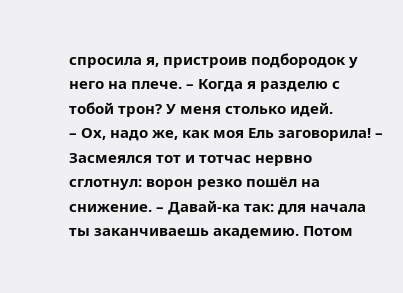спросила я, пристроив подбородок у него на плече. – Когда я разделю с тобой трон? У меня столько идей.
– Ох, надо же, как моя Ель заговорила! – Засмеялся тот и тотчас нервно сглотнул: ворон резко пошёл на снижение. – Давай-ка так: для начала ты заканчиваешь академию. Потом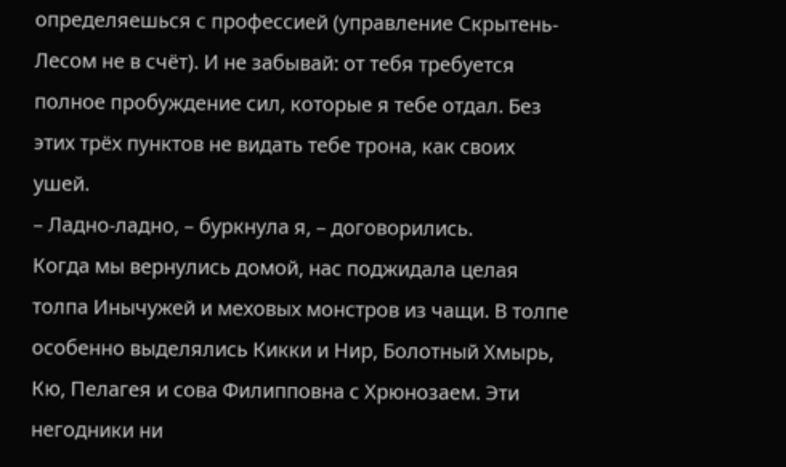определяешься с профессией (управление Скрытень-Лесом не в счёт). И не забывай: от тебя требуется полное пробуждение сил, которые я тебе отдал. Без этих трёх пунктов не видать тебе трона, как своих ушей.
– Ладно-ладно, – буркнула я, – договорились.
Когда мы вернулись домой, нас поджидала целая толпа Инычужей и меховых монстров из чащи. В толпе особенно выделялись Кикки и Нир, Болотный Хмырь, Кю, Пелагея и сова Филипповна с Хрюнозаем. Эти негодники ни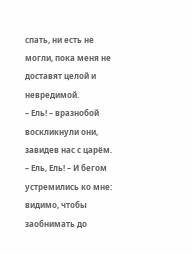спать, ни есть не могли, пока меня не доставят целой и невредимой.
– Ель! – вразнобой воскликнули они, завидев нас с царём. – Ель, Ель! – И бегом устремились ко мне: видимо, чтобы заобнимать до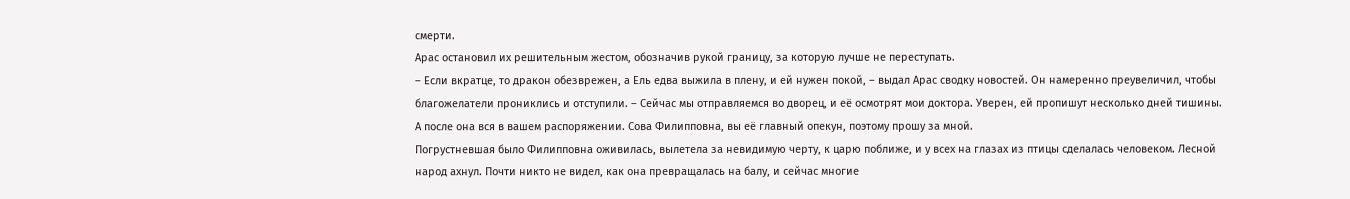смерти.
Арас остановил их решительным жестом, обозначив рукой границу, за которую лучше не переступать.
– Если вкратце, то дракон обезврежен, а Ель едва выжила в плену, и ей нужен покой, – выдал Арас сводку новостей. Он намеренно преувеличил, чтобы благожелатели прониклись и отступили. – Сейчас мы отправляемся во дворец, и её осмотрят мои доктора. Уверен, ей пропишут несколько дней тишины. А после она вся в вашем распоряжении. Сова Филипповна, вы её главный опекун, поэтому прошу за мной.
Погрустневшая было Филипповна оживилась, вылетела за невидимую черту, к царю поближе, и у всех на глазах из птицы сделалась человеком. Лесной народ ахнул. Почти никто не видел, как она превращалась на балу, и сейчас многие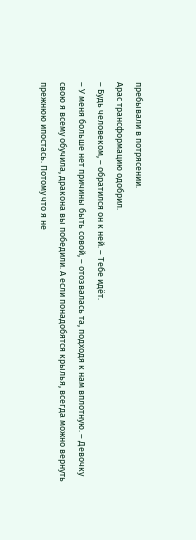пребывали в потрясении.
Арас трансформацию одобрил.
– Будь человеком, – обратился он к ней. – Тебе идёт.
– У меня больше нет причины быть совой, – отозвалась та, подходя к нам вплотную. – Девочку свою я всему обучила, дракона вы победили. А если понадобятся крылья, всегда можно вернуть прежнюю ипостась. Потому что я не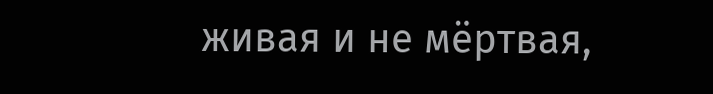живая и не мёртвая,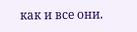как и все они.